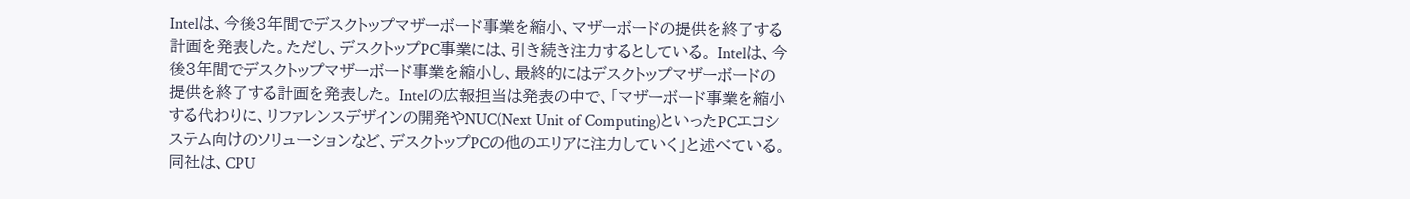Intelは、今後3年間でデスクトップマザーボード事業を縮小、マザーボードの提供を終了する計画を発表した。ただし、デスクトップPC事業には、引き続き注力するとしている。 Intelは、今後3年間でデスクトップマザーボード事業を縮小し、最終的にはデスクトップマザーボードの提供を終了する計画を発表した。 Intelの広報担当は発表の中で、「マザーボード事業を縮小する代わりに、リファレンスデザインの開発やNUC(Next Unit of Computing)といったPCエコシステム向けのソリューションなど、デスクトップPCの他のエリアに注力していく」と述べている。 同社は、CPU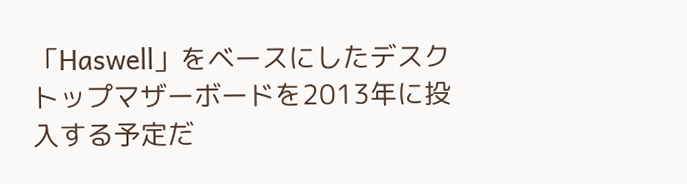「Haswell」をベースにしたデスクトップマザーボードを2013年に投入する予定だ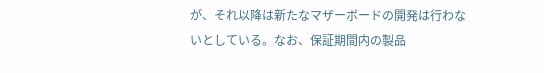が、それ以降は新たなマザーボードの開発は行わないとしている。なお、保証期間内の製品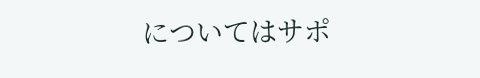についてはサポ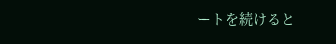ートを続けると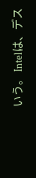いう。 Intelは、デス